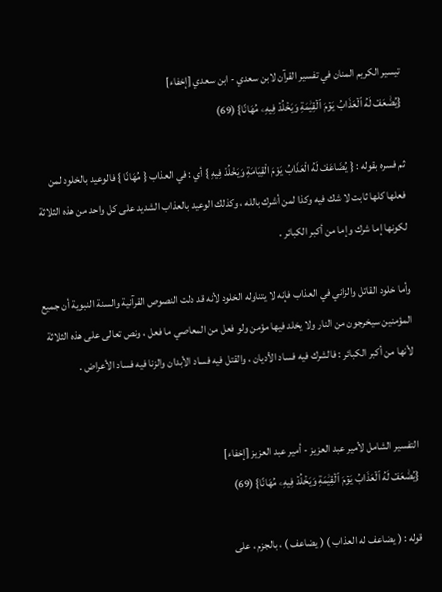تيسير الكريم المنان في تفسير القرآن لابن سعدي - ابن سعدي [إخفاء]
{يُضَٰعَفۡ لَهُ ٱلۡعَذَابُ يَوۡمَ ٱلۡقِيَٰمَةِ وَيَخۡلُدۡ فِيهِۦ مُهَانًا} (69)

ثم فسره بقوله : { يُضَاعَفْ لَهُ الْعَذَابُ يَوْمَ الْقِيَامَةِ وَيَخْلُدْ فِيهِ } أي : في العذاب { مُهَانًا } فالوعيد بالخلود لمن فعلها كلها ثابت لا شك فيه وكذا لمن أشرك بالله ، وكذلك الوعيد بالعذاب الشديد على كل واحد من هذه الثلاثة لكونها إما شرك وإما من أكبر الكبائر .

وأما خلود القاتل والزاني في العذاب فإنه لا يتناوله الخلود لأنه قد دلت النصوص القرآنية والسنة النبوية أن جميع المؤمنين سيخرجون من النار ولا يخلد فيها مؤمن ولو فعل من المعاصي ما فعل ، ونص تعالى على هذه الثلاثة لأنها من أكبر الكبائر : فالشرك فيه فساد الأديان ، والقتل فيه فساد الأبدان والزنا فيه فساد الأعراض .


التفسير الشامل لأمير عبد العزيز - أمير عبد العزيز [إخفاء]
{يُضَٰعَفۡ لَهُ ٱلۡعَذَابُ يَوۡمَ ٱلۡقِيَٰمَةِ وَيَخۡلُدۡ فِيهِۦ مُهَانًا} (69)

قوله : ( يضاعف له العذاب ) ( يضاعف ) ، بالجزم ، على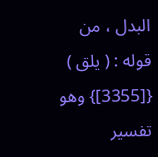البدل ، من قوله : ( يلق ) {[3355]} وهو تفسير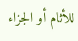للأثام أو الجزاء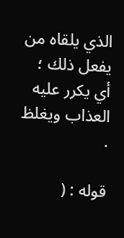الذي يلقاه من يفعل ذلك ؛ أي يكرر عليه العذاب ويغلظ .

قوله : (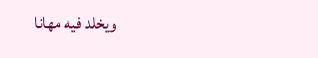ويخلد فيه مهانا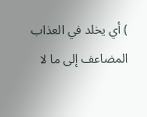) أي يخلد في العذاب المضاعف إلى ما لا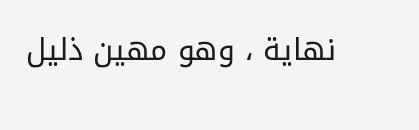نهاية ، وهو مهين ذليل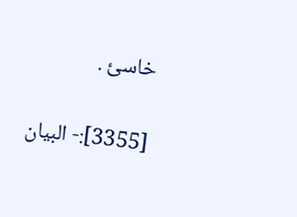خاسئ .


[3355]:- البيان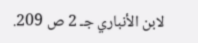لابن الأنباري جـ 2 ص 209.